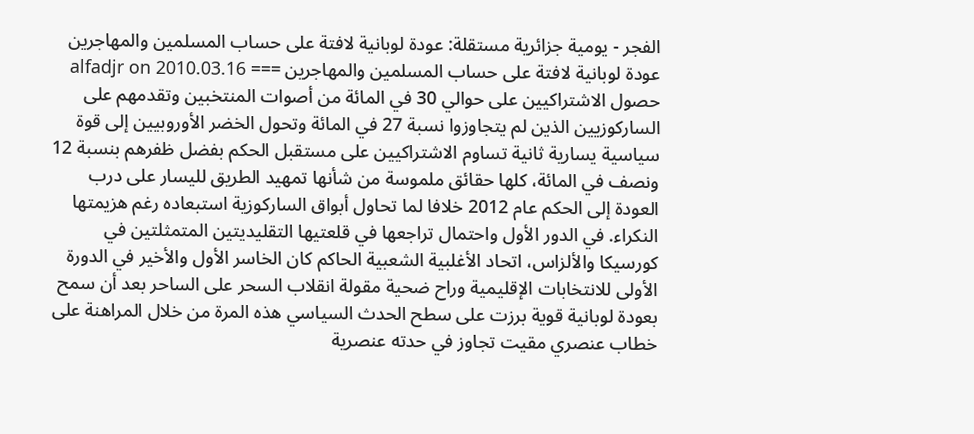الفجر - يومية جزائرية مستقلة: عودة لوبانية لافتة على حساب المسلمين والمهاجرين عودة لوبانية لافتة على حساب المسلمين والمهاجرين === alfadjr on 2010.03.16 حصول الاشتراكيين على حوالي 30 في المائة من أصوات المنتخبين وتقدمهم على الساركوزيين الذين لم يتجاوزوا نسبة 27 في المائة وتحول الخضر الأوروبيين إلى قوة سياسية يسارية ثانية تساوم الاشتراكيين على مستقبل الحكم بفضل ظفرهم بنسبة 12 ونصف في المائة، كلها حقائق ملموسة من شأنها تمهيد الطريق لليسار على درب العودة إلى الحكم عام 2012 خلافا لما تحاول أبواق الساركوزية استبعاده رغم هزيمتها النكراء. في الدور الأول واحتمال تراجعها في قلعتيها التقليديتين المتمثلتين في كورسيكا والألزاس، اتحاد الأغلبية الشعبية الحاكم كان الخاسر الأول والأخير في الدورة الأولى للانتخابات الإقليمية وراح ضحية مقولة انقلاب السحر على الساحر بعد أن سمح بعودة لوبانية قوية برزت على سطح الحدث السياسي هذه المرة من خلال المراهنة على خطاب عنصري مقيت تجاوز في حدته عنصرية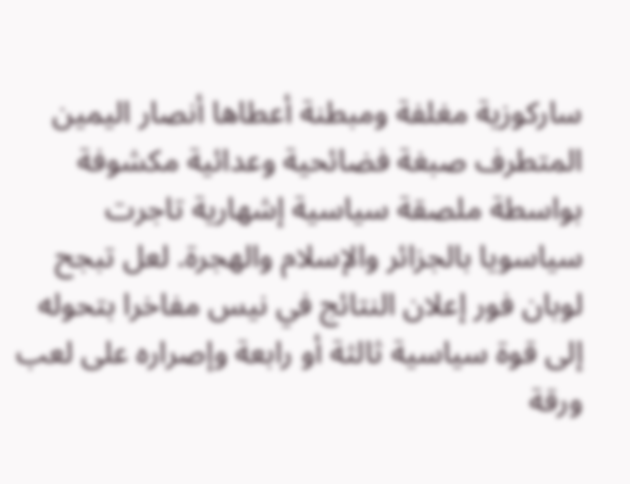ساركوزية مغلفة ومبطنة أعطاها أنصار اليمين المتطرف صبغة فضائحية وعدائية مكشوفة بواسطة ملصقة سياسية إشهارية تاجرت سياسويا بالجزائر والإسلام والهجرة. لعل تبجح لوبان فور إعلان النتائج في نيس مفاخرا بتحوله إلى قوة سياسية ثالثة أو رابعة وإصراره على لعب ورقة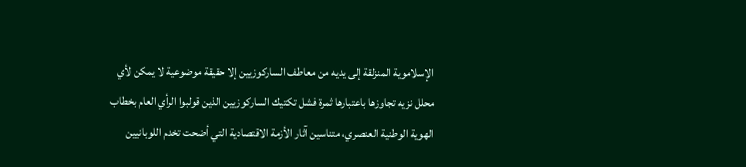الإسلاموية المنزلقة إلى يديه من معاطف الساركوزيين إلا حقيقة موضوعية لا يمكن لأي محلل نزيه تجاوزها باعتبارها ثمرة فشل تكتيك الساركوزيين الذين قولبوا الرأي العام بخطاب الهوية الوطنية العنصري، متناسين آثار الأزمة الاقتصادية التي أضحت تخدم اللوبانيين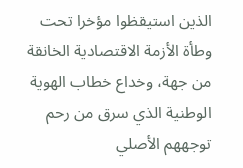الذين استيقظوا مؤخرا تحت وطأة الأزمة الاقتصادية الخانقة من جهة، وخداع خطاب الهوية الوطنية الذي سرق من رحم توجههم الأصلي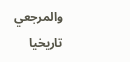والمرجعي تاريخيا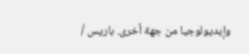وإيديولوجيا من جهة أخرى. باريس /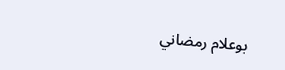بوعلام رمضاني